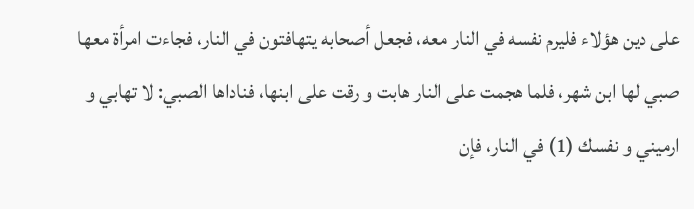على دين هؤلاء فليرم نفسه في النار معه، فجعل أصحابه يتهافتون في النار، فجاءت امرأة معها صبي لها ابن شهر، فلما هجمت على النار هابت و رقت على ابنها، فناداها الصبي: لا تهابي و ارميني و نفسك (1) في النار، فإن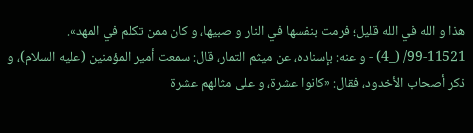هذا و الله في الله قليل؛ فرمت بنفسها في النار و صبيها، و كان ممن تكلم في المهد».
99-11521/ (_4) - و عنه: بإسناده، عن ميثم التمار، قال: سمعت أمير المؤمنين (عليه السلام)، و ذكر أصحاب الأخدود، فقال: «كانوا عشرة، و على مثالهم عشرة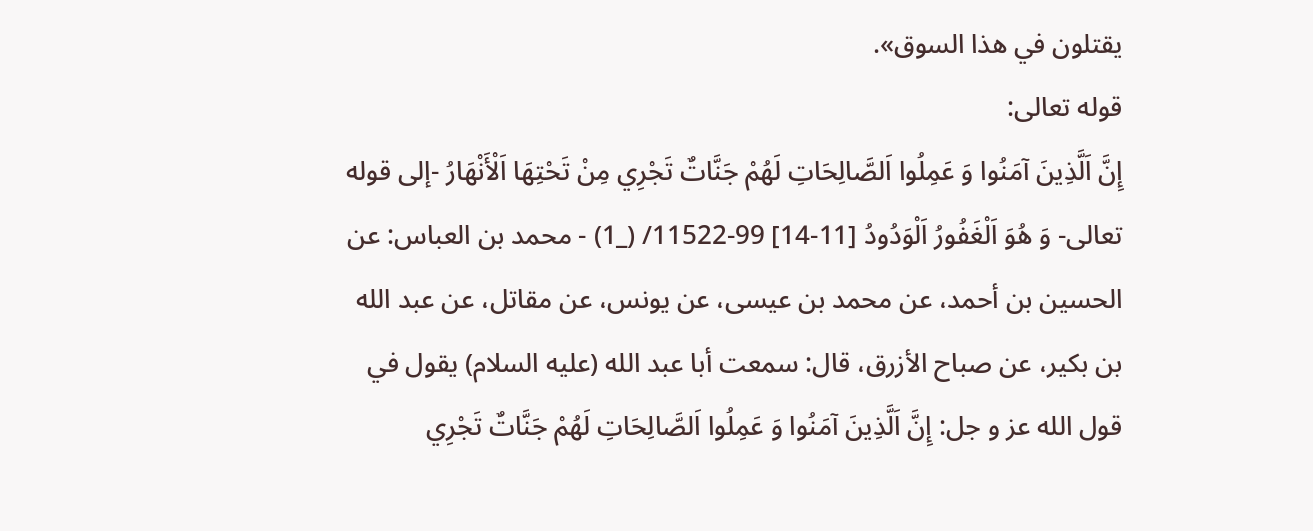يقتلون في هذا السوق».
قوله تعالى:
إِنَّ اَلَّذِينَ آمَنُوا وَ عَمِلُوا اَلصَّالِحَاتِ لَهُمْ جَنَّاتٌ تَجْرِي مِنْ تَحْتِهَا اَلْأَنْهَارُ -إلى قوله تعالى- وَ هُوَ اَلْغَفُورُ اَلْوَدُودُ [11-14] 99-11522/ (_1) - محمد بن العباس: عن الحسين بن أحمد، عن محمد بن عيسى، عن يونس، عن مقاتل، عن عبد الله بن بكير، عن صباح الأزرق، قال: سمعت أبا عبد الله (عليه السلام) يقول في قول الله عز و جل: إِنَّ اَلَّذِينَ آمَنُوا وَ عَمِلُوا اَلصَّالِحَاتِ لَهُمْ جَنَّاتٌ تَجْرِي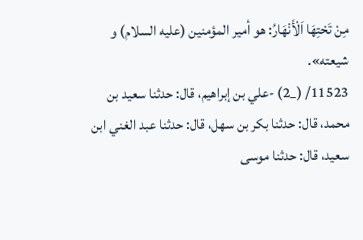مِنْ تَحْتِهَا اَلْأَنْهَارُ: هو أمير المؤمنين (عليه السلام) و شيعته».
11523/ (_2) -علي بن إبراهيم، قال: حدثنا سعيد بن محمد، قال: حدثنا بكر بن سهل، قال: حدثنا عبد الغني ابن سعيد، قال: حدثنا موسى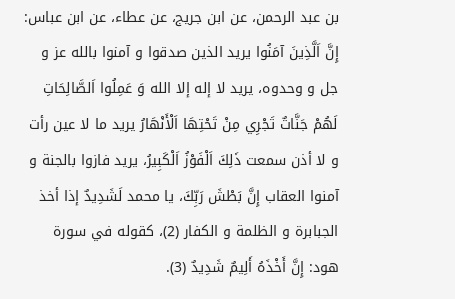بن عبد الرحمن، عن ابن جريج، عن عطاء، عن ابن عباس: إِنَّ اَلَّذِينَ آمَنُوا يريد الذين صدقوا و آمنوا بالله عز و جل و وحدوه، يريد لا إله إلا الله وَ عَمِلُوا اَلصَّالِحَاتِ لَهُمْ جَنَّاتٌ تَجْرِي مِنْ تَحْتِهَا اَلْأَنْهَارُ يريد ما لا عين رأت و لا أذن سمعت ذَلِكَ اَلْفَوْزُ اَلْكَبِيرُ، يريد فازوا بالجنة و آمنوا العقاب إِنَّ بَطْشَ رَبِّكَ، يا محمد لَشَدِيدٌ إذا أخذ الجبابرة و الظلمة و الكفار (2)، كقوله في سورة هود: إِنَّ أَخْذَهُ أَلِيمٌ شَدِيدٌ (3).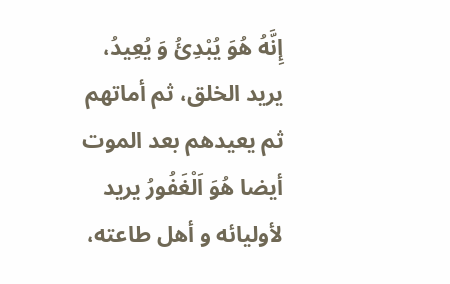إِنَّهُ هُوَ يُبْدِئُ وَ يُعِيدُ، يريد الخلق، ثم أماتهم ثم يعيدهم بعد الموت أيضا هُوَ اَلْغَفُورُ يريد لأوليائه و أهل طاعته،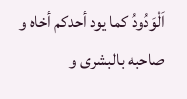اَلْوَدُودُ كما يود أحدكم أخاه و صاحبه بالبشرى و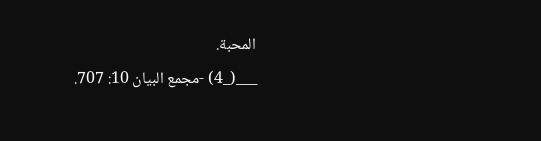المحبة.
___(_4) -مجمع البيان 10: 707.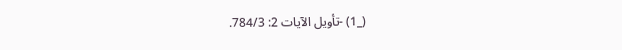(_1) -تأويل الآيات 2: 784/3.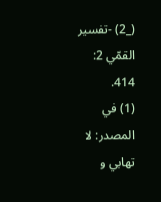(_2) -تفسير القمّي 2: 414.
(1) في المصدر: لا تهابي و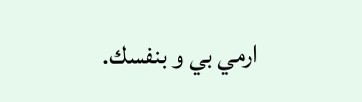ارمي بي و بنفسك.